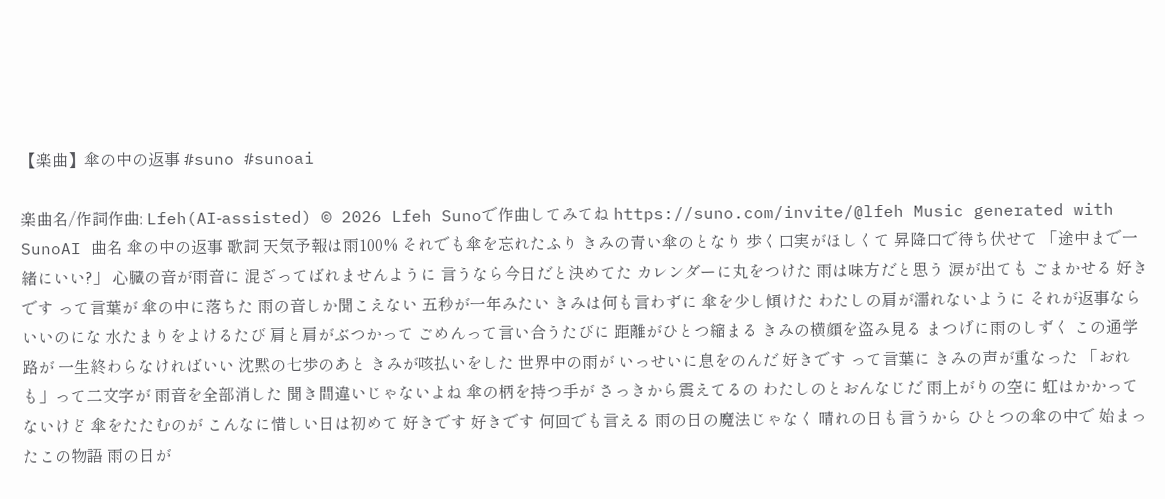【楽曲】傘の中の返事 #suno #sunoai

楽曲名/作詞作曲: Lfeh(AI‐assisted) © 2026 Lfeh Sunoで作曲してみてね https://suno.com/invite/@lfeh Music generated with SunoAI 曲名 傘の中の返事 歌詞 天気予報は雨100% それでも傘を忘れたふり きみの青い傘のとなり 歩く口実がほしくて 昇降口で待ち伏せて 「途中まで一緒にいい?」 心臓の音が雨音に 混ざってばれませんように 言うなら今日だと決めてた カレンダーに丸をつけた 雨は味方だと思う 涙が出ても ごまかせる 好きです って言葉が 傘の中に落ちた 雨の音しか聞こえない 五秒が一年みたい きみは何も言わずに 傘を少し傾けた わたしの肩が濡れないように それが返事なら いいのにな 水たまりをよけるたび 肩と肩がぶつかって ごめんって言い合うたびに 距離がひとつ縮まる きみの横顔を盗み見る まつげに雨のしずく この通学路が 一生終わらなければいい 沈黙の七歩のあと きみが咳払いをした 世界中の雨が いっせいに息をのんだ 好きです って言葉に きみの声が重なった 「おれも」って二文字が 雨音を全部消した 聞き間違いじゃないよね 傘の柄を持つ手が さっきから震えてるの わたしのとおんなじだ 雨上がりの空に 虹はかかってないけど 傘をたたむのが こんなに惜しい日は初めて 好きです 好きです 何回でも言える 雨の日の魔法じゃなく 晴れの日も言うから ひとつの傘の中で 始まったこの物語 雨の日が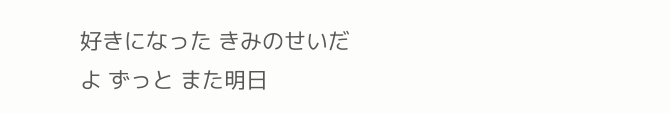好きになった きみのせいだよ ずっと また明日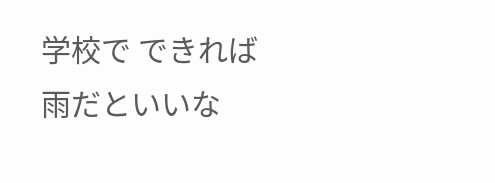学校で できれば 雨だといいな